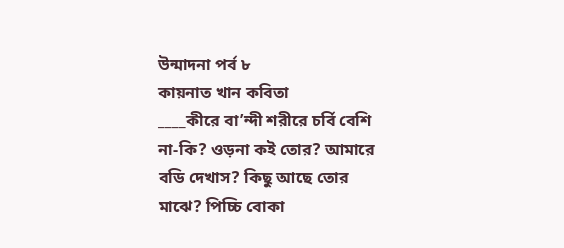উন্মাদনা পর্ব ৮
কায়নাত খান কবিতা
____কীরে বা’ন্দী শরীরে চর্বি বেশি না-কি? ওড়না কই তোর? আমারে বডি দেখাস? কিছু আছে তোর মাঝে? পিচ্চি বোকা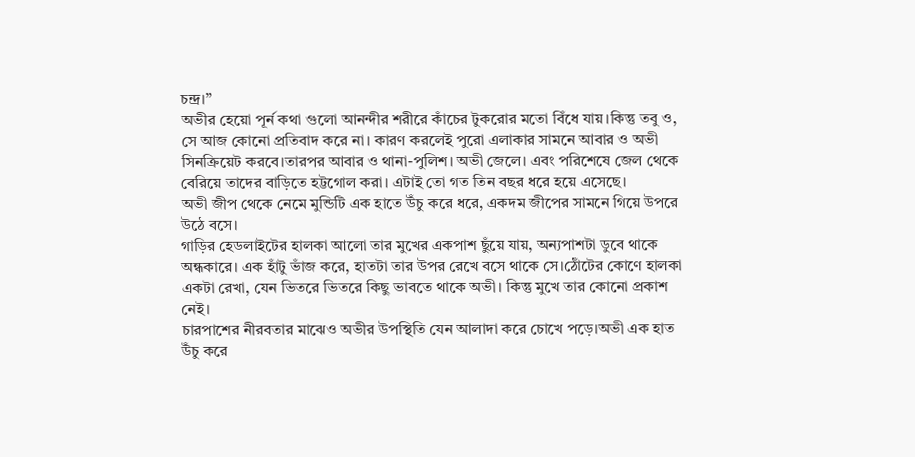চন্দ্র।”
অভীর হেয়ো পূর্ন কথা গুলো আনন্দীর শরীরে কাঁচের টুকরোর মতো বিঁধে যায়।কিন্তু তবু ও, সে আজ কোনো প্রতিবাদ করে না। কারণ করলেই পুরো এলাকার সামনে আবার ও অভী সিনক্রিয়েট করবে।তারপর আবার ও থানা-পুলিশ। অভী জেলে। এবং পরিশেষে জেল থেকে বেরিয়ে তাদের বাড়িতে হট্টগোল করা। এটাই তো গত তিন বছর ধরে হয়ে এসেছে।
অভী জীপ থেকে নেমে মুন্ডিটি এক হাতে উঁচু করে ধরে, একদম জীপের সামনে গিয়ে উপরে উঠে বসে।
গাড়ির হেডলাইটের হালকা আলো তার মুখের একপাশ ছুঁয়ে যায়, অন্যপাশটা ডুবে থাকে অন্ধকারে। এক হাঁটু ভাঁজ করে, হাতটা তার উপর রেখে বসে থাকে সে।ঠোঁটের কোণে হালকা একটা রেখা, যেন ভিতরে ভিতরে কিছু ভাবতে থাকে অভী। কিন্তু মুখে তার কোনো প্রকাশ নেই।
চারপাশের নীরবতার মাঝেও অভীর উপস্থিতি যেন আলাদা করে চোখে পড়ে।অভী এক হাত উঁচু করে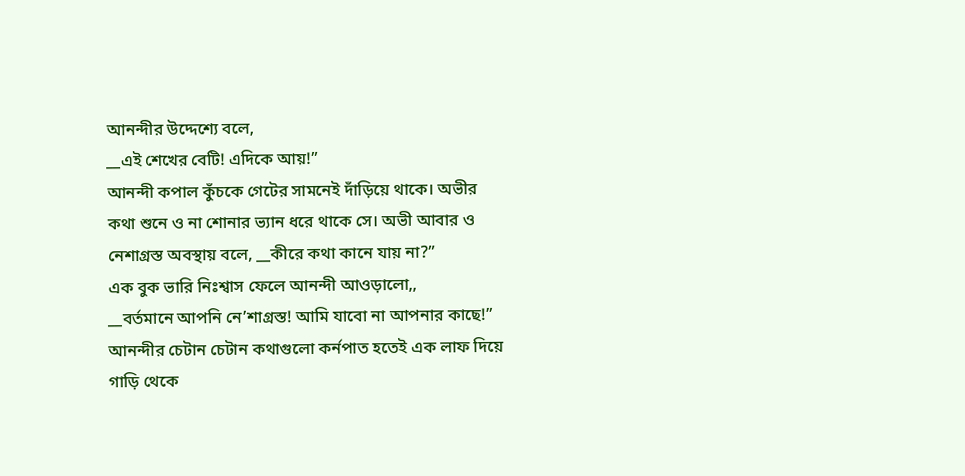আনন্দীর উদ্দেশ্যে বলে,
__এই শেখের বেটি! এদিকে আয়!”
আনন্দী কপাল কুঁচকে গেটের সামনেই দাঁড়িয়ে থাকে। অভীর কথা শুনে ও না শোনার ভ্যান ধরে থাকে সে। অভী আবার ও নেশাগ্রস্ত অবস্থায় বলে, __কীরে কথা কানে যায় না?”
এক বুক ভারি নিঃশ্বাস ফেলে আনন্দী আওড়ালো,,
__বর্তমানে আপনি নে’শাগ্রস্ত! আমি যাবো না আপনার কাছে!”
আনন্দীর চেটান চেটান কথাগুলো কর্নপাত হতেই এক লাফ দিয়ে গাড়ি থেকে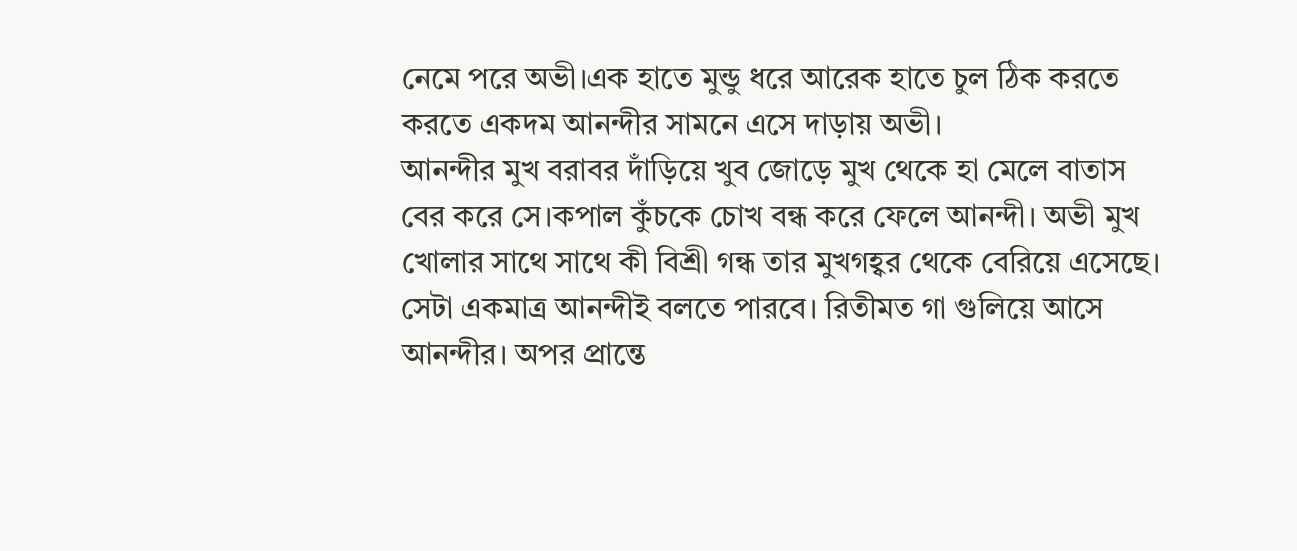নেমে পরে অভী।এক হাতে মুন্ডু ধরে আরেক হাতে চুল ঠিক করতে করতে একদম আনন্দীর সামনে এসে দাড়ায় অভী।
আনন্দীর মুখ বরাবর দাঁড়িয়ে খুব জোড়ে মুখ থেকে হা মেলে বাতাস বের করে সে।কপাল কুঁচকে চোখ বন্ধ করে ফেলে আনন্দী। অভী মুখ খোলার সাথে সাথে কী বিশ্রী গন্ধ তার মুখগহ্বর থেকে বেরিয়ে এসেছে। সেটা একমাত্র আনন্দীই বলতে পারবে। রিতীমত গা গুলিয়ে আসে আনন্দীর। অপর প্রান্তে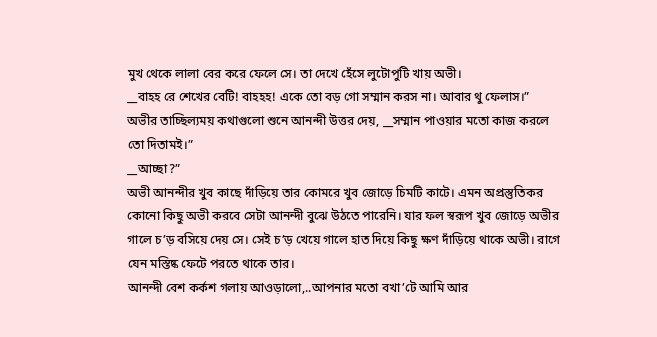মুখ থেকে লালা বের করে ফেলে সে। তা দেখে হেঁসে লুটোপুটি খায় অভী।
__বাহহ রে শেখের বেটি! বাহহহ! একে তো বড় গো সম্মান করস না। আবার থু ফেলাস।”
অভীর তাচ্ছিল্যময় কথাগুলো শুনে আনন্দী উত্তর দেয়, __সম্মান পাওয়ার মতো কাজ করলে তো দিতামই।”
__আচ্ছা?”
অভী আনন্দীর খুব কাছে দাঁড়িয়ে তার কোমরে খুব জোড়ে চিমটি কাটে। এমন অপ্রস্তুতিকর কোনো কিছু অভী করবে সেটা আনন্দী বুঝে উঠতে পারেনি। যার ফল স্বরূপ খুব জোড়ে অভীর গালে চ’ড় বসিয়ে দেয় সে। সেই চ’ড় খেয়ে গালে হাত দিয়ে কিছু ক্ষণ দাঁড়িয়ে থাকে অভী। রাগে যেন মস্তিষ্ক ফেটে পরতে থাকে তার।
আনন্দী বেশ কর্কশ গলায় আওড়ালো,..আপনার মতো বখা’টে আমি আর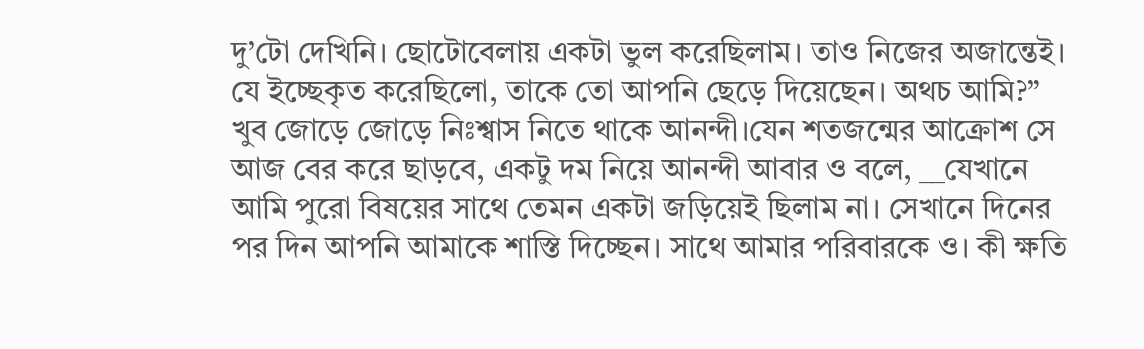দু’টো দেখিনি। ছোটোবেলায় একটা ভুল করেছিলাম। তাও নিজের অজান্তেই। যে ইচ্ছেকৃত করেছিলো, তাকে তো আপনি ছেড়ে দিয়েছেন। অথচ আমি?”
খুব জোড়ে জোড়ে নিঃশ্বাস নিতে থাকে আনন্দী।যেন শতজন্মের আক্রোশ সে আজ বের করে ছাড়বে, একটু দম নিয়ে আনন্দী আবার ও বলে, __যেখানে আমি পুরো বিষয়ের সাথে তেমন একটা জড়িয়েই ছিলাম না। সেখানে দিনের পর দিন আপনি আমাকে শাস্তি দিচ্ছেন। সাথে আমার পরিবারকে ও। কী ক্ষতি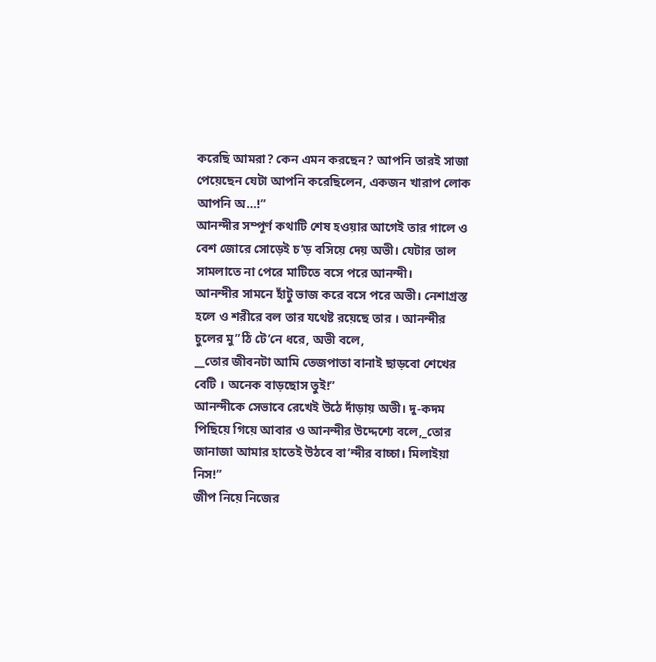করেছি আমরা? কেন এমন করছেন? আপনি তারই সাজা পেয়েছেন যেটা আপনি করেছিলেন, একজন খারাপ লোক আপনি অ…!”
আনন্দীর সম্পূর্ণ কথাটি শেষ হওয়ার আগেই তার গালে ও বেশ জোরে সোড়েই চ’ড় বসিয়ে দেয় অভী। যেটার তাল সামলাতে না পেরে মাটিতে বসে পরে আনন্দী।
আনন্দীর সামনে হাঁটু ভাজ করে বসে পরে অভী। নেশাগ্রস্ত হলে ও শরীরে বল তার যথেষ্ট রয়েছে তার । আনন্দীর চুলের মু”ঠি টে’নে ধরে, অভী বলে,
__তোর জীবনটা আমি তেজপাতা বানাই ছাড়বো শেখের বেটি । অনেক বাড়ছোস তুই!”
আনন্দীকে সেভাবে রেখেই উঠে দাঁড়ায় অভী। দু-কদম পিছিয়ে গিয়ে আবার ও আনন্দীর উদ্দেশ্যে বলে,_তোর জানাজা আমার হাতেই উঠবে বা’ন্দীর বাচ্চা। মিলাইয়া নিস!”
জীপ নিয়ে নিজের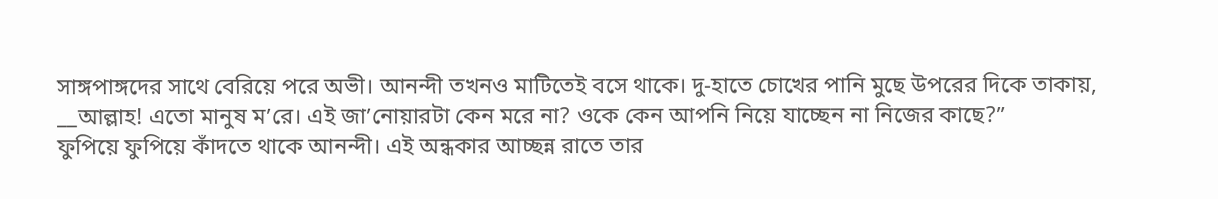সাঙ্গপাঙ্গদের সাথে বেরিয়ে পরে অভী। আনন্দী তখনও মাটিতেই বসে থাকে। দু-হাতে চোখের পানি মুছে উপরের দিকে তাকায়,
__আল্লাহ! এতো মানুষ ম’রে। এই জা’নোয়ারটা কেন মরে না? ওকে কেন আপনি নিয়ে যাচ্ছেন না নিজের কাছে?”
ফুপিয়ে ফুপিয়ে কাঁদতে থাকে আনন্দী। এই অন্ধকার আচ্ছন্ন রাতে তার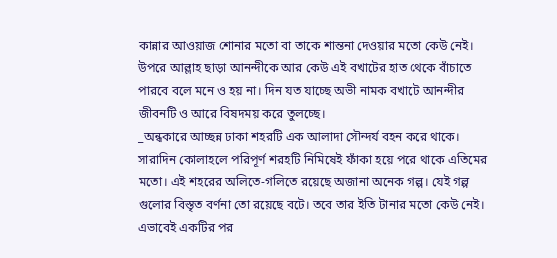কান্নার আওয়াজ শোনার মতো বা তাকে শান্তনা দেওয়ার মতো কেউ নেই। উপরে আল্লাহ ছাড়া আনন্দীকে আর কেউ এই বখাটের হাত থেকে বাঁচাতে পারবে বলে মনে ও হয় না। দিন যত যাচ্ছে অভী নামক বখাটে আনন্দীর জীবনটি ও আরে বিষদময় করে তুলচ্ছে।
_অন্ধকারে আচ্ছন্ন ঢাকা শহরটি এক আলাদা সৌন্দর্য বহন করে থাকে। সারাদিন কোলাহলে পরিপূর্ণ শরহটি নিমিষেই ফাঁকা হয়ে পরে থাকে এতিমের মতো। এই শহরের অলিতে-গলিতে রয়েছে অজানা অনেক গল্প। যেই গল্প গুলোর বিস্তৃত বর্ণনা তো রয়েছে বটে। তবে তার ইতি টানার মতো কেউ নেই। এভাবেই একটির পর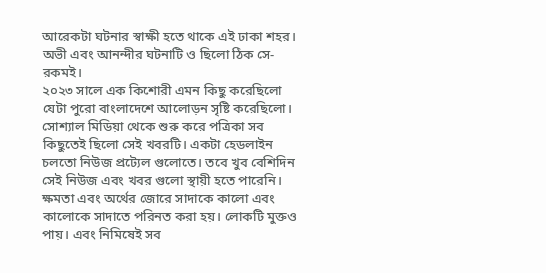আরেকটা ঘটনার স্বাক্ষী হতে থাকে এই ঢাকা শহর। অভী এবং আনন্দীর ঘটনাটি ও ছিলো ঠিক সে-রকমই।
২০২৩ সালে এক কিশোরী এমন কিছু করেছিলো যেটা পুরো বাংলাদেশে আলোড়ন সৃষ্টি করেছিলো। সোশ্যাল মিডিয়া থেকে শুরু করে পত্রিকা সব কিছুতেই ছিলো সেই খবরটি। একটা হেডলাইন চলতো নিউজ প্রট্যেল গুলোতে। তবে খুব বেশিদিন সেই নিউজ এবং খবর গুলো স্থায়ী হতে পারেনি।
ক্ষমতা এবং অর্থের জোরে সাদাকে কালো এবং কালোকে সাদাতে পরিনত করা হয়। লোকটি মুক্তও পায়। এবং নিমিষেই সব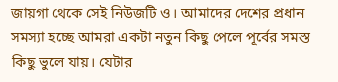জায়গা থেকে সেই নিউজটি ও। আমাদের দেশের প্রধান সমস্যা হচ্ছে আমরা একটা নতুন কিছু পেলে পূর্বের সমস্ত কিছু ভুলে যায়। যেটার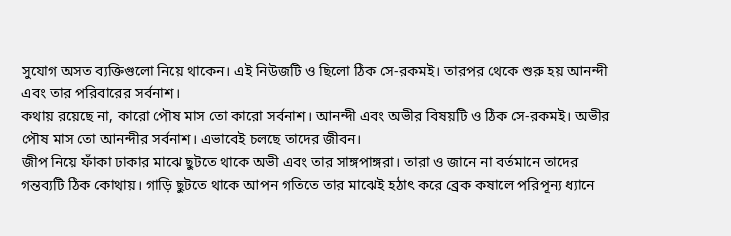সুযোগ অসত ব্যক্তিগুলো নিয়ে থাকেন। এই নিউজটি ও ছিলো ঠিক সে-রকমই। তারপর থেকে শুরু হয় আনন্দী এবং তার পরিবারের সর্বনাশ।
কথায় রয়েছে না, কারো পৌষ মাস তো কারো সর্বনাশ। আনন্দী এবং অভীর বিষয়টি ও ঠিক সে-রকমই। অভীর পৌষ মাস তো আনন্দীর সর্বনাশ। এভাবেই চলছে তাদের জীবন।
জীপ নিয়ে ফাঁকা ঢাকার মাঝে ছুটতে থাকে অভী এবং তার সাঙ্গপাঙ্গরা। তারা ও জানে না বর্তমানে তাদের গন্তব্যটি ঠিক কোথায়। গাড়ি ছুটতে থাকে আপন গতিতে তার মাঝেই হঠাৎ করে ব্রেক কষালে পরিপূন্য ধ্যানে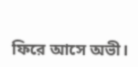ফিরে আসে অভী।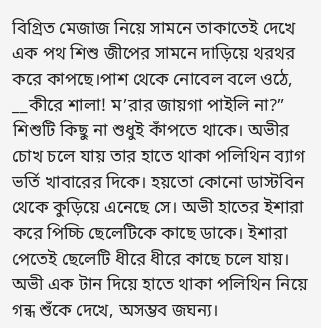বিগ্রিত মেজাজ নিয়ে সামনে তাকাতেই দেখে এক পথ শিশু জীপের সামনে দাড়িয়ে থরথর করে কাপছে।পাশ থেকে নোবেল বলে ওঠে,
__কীরে শালা! ম’রার জায়গা পাইলি না?”
শিশুটি কিছু না শুধুই কাঁপতে থাকে। অভীর চোখ চলে যায় তার হাতে থাকা পলিথিন ব্যাগ ভর্তি খাবারের দিকে। হয়তো কোনো ডাস্টবিন থেকে কুড়িয়ে এনেছে সে। অভী হাতের ইশারা করে পিচ্চি ছেলেটিকে কাছে ডাকে। ইশারা পেতেই ছেলেটি ধীরে ধীরে কাছে চলে যায়। অভী এক টান দিয়ে হাতে থাকা পলিথিন নিয়ে গন্ধ শুঁকে দেখে, অসম্ভব জঘন্য।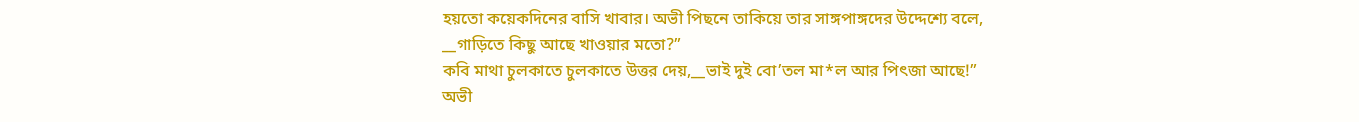হয়তো কয়েকদিনের বাসি খাবার। অভী পিছনে তাকিয়ে তার সাঙ্গপাঙ্গদের উদ্দেশ্যে বলে,
__গাড়িতে কিছু আছে খাওয়ার মতো?”
কবি মাথা চুলকাতে চুলকাতে উত্তর দেয়,__ভাই দুই বো’তল মা*ল আর পিৎজা আছে!”
অভী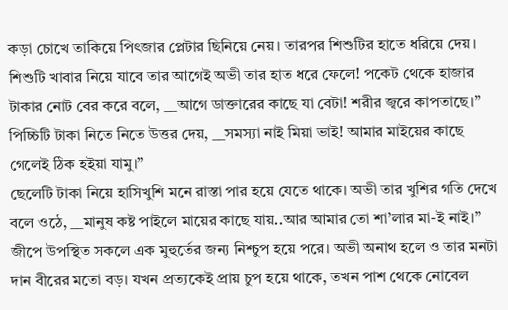কড়া চোখে তাকিয়ে পিৎজার প্লেটার ছিনিয়ে নেয়। তারপর শিশুটির হাতে ধরিয়ে দেয়। শিশুটি খাবার নিয়ে যাবে তার আগেই অভী তার হাত ধরে ফেলে! পকেট থেকে হাজার টাকার নোট বের করে বলে, __আগে ডাক্তারের কাছে যা বেটা! শরীর জ্বরে কাপতাছে।”
পিচ্চিটি টাকা নিতে নিতে উত্তর দেয়, __সমস্যা নাই মিয়া ভাই! আমার মাইয়ের কাছে গেলেই ঠিক হইয়া যামু।”
ছেলেটি টাকা নিয়ে হাসিখুশি মনে রাস্তা পার হয়ে যেতে থাকে। অভী তার খুশির গতি দেখে বলে ওঠে, __মানুষ কষ্ট পাইলে মায়ের কাছে যায়..আর আমার তো শা’লার মা-ই নাই।”
জীপে উপস্থিত সকলে এক মুহুর্তের জন্য নিশ্চুপ হয়ে পরে। অভী অনাথ হলে ও তার মনটা দান বীরের মতো বড়। যখন প্রত্যকেই প্রায় চুপ হয়ে থাকে, তখন পাশ থেকে নোবেল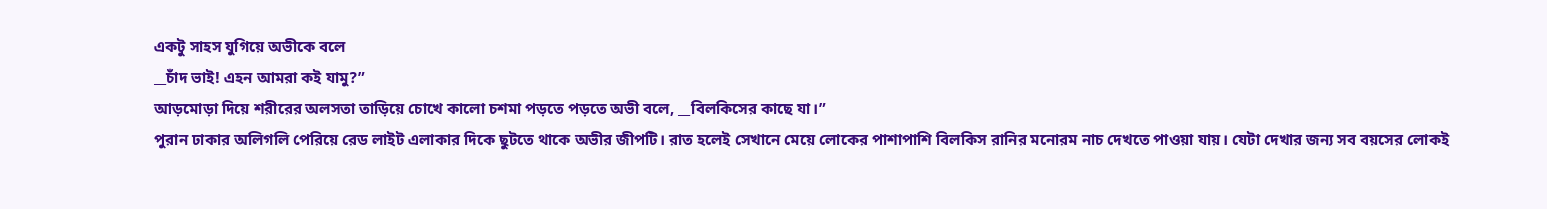একটু সাহস যুগিয়ে অভীকে বলে
__চাঁদ ভাই! এহন আমরা কই যামু?”
আড়মোড়া দিয়ে শরীরের অলসতা তাড়িয়ে চোখে কালো চশমা পড়তে পড়তে অভী বলে, __বিলকিসের কাছে যা।”
পুরান ঢাকার অলিগলি পেরিয়ে রেড লাইট এলাকার দিকে ছুটতে থাকে অভীর জীপটি। রাত হলেই সেখানে মেয়ে লোকের পাশাপাশি বিলকিস রানির মনোরম নাচ দেখতে পাওয়া যায়। যেটা দেখার জন্য সব বয়সের লোকই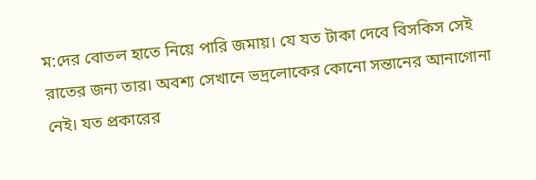ম:দের বোতল হাতে নিয়ে পারি জমায়। যে যত টাকা দেবে বিসকিস সেই রাতের জন্য তার। অবশ্য সেখানে ভদ্রলোকের কোনো সন্তানের আনাগোনা নেই। যত প্রকারের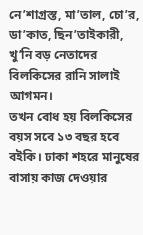নে’শাগ্রস্ত, মা’তাল, চো’র, ডা’কাত, ছিন’তাইকারী, খু’নি বড় নেতাদের বিলকিসের রানি সালাই আগমন।
তখন বোধ হয় বিলকিসের বয়স সবে ১৩ বছর হবে বইকি। ঢাকা শহরে মানুষের বাসায় কাজ দেওয়ার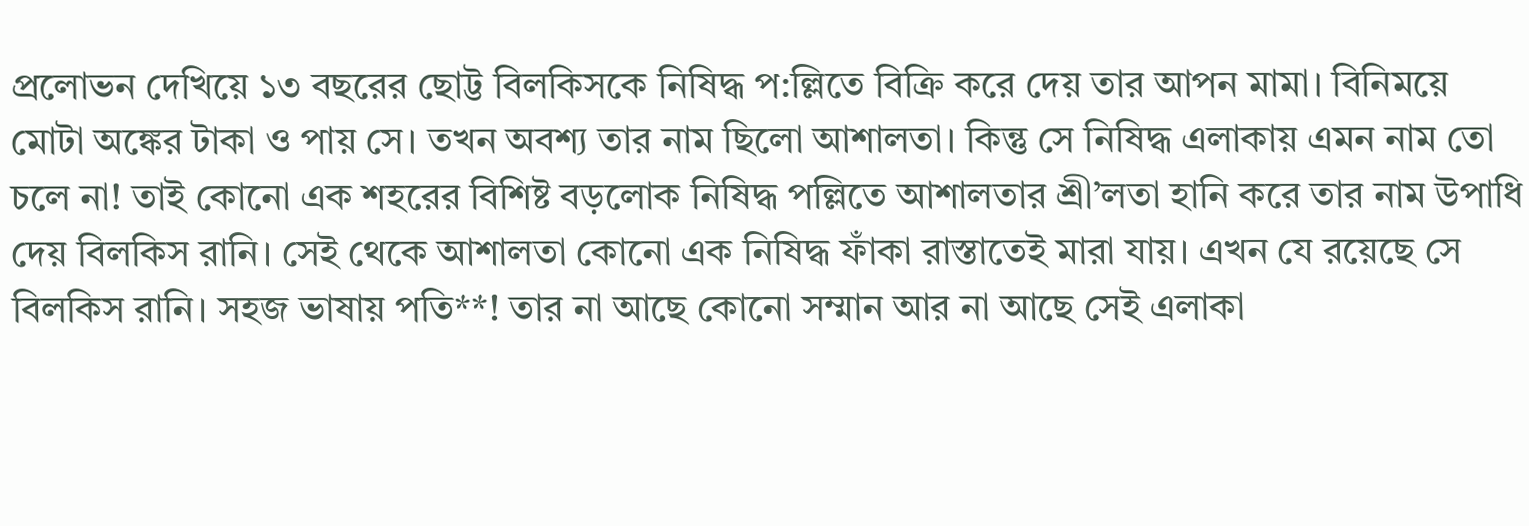প্রলোভন দেখিয়ে ১৩ বছরের ছোট্ট বিলকিসকে নিষিদ্ধ প:ল্লিতে বিক্রি করে দেয় তার আপন মামা। বিনিময়ে মোটা অঙ্কের টাকা ও পায় সে। তখন অবশ্য তার নাম ছিলো আশালতা। কিন্তু সে নিষিদ্ধ এলাকায় এমন নাম তো চলে না! তাই কোনো এক শহরের বিশিষ্ট বড়লোক নিষিদ্ধ পল্লিতে আশালতার শ্রী’লতা হানি করে তার নাম উপাধি দেয় বিলকিস রানি। সেই থেকে আশালতা কোনো এক নিষিদ্ধ ফাঁকা রাস্তাতেই মারা যায়। এখন যে রয়েছে সে বিলকিস রানি। সহজ ভাষায় পতি**! তার না আছে কোনো সম্মান আর না আছে সেই এলাকা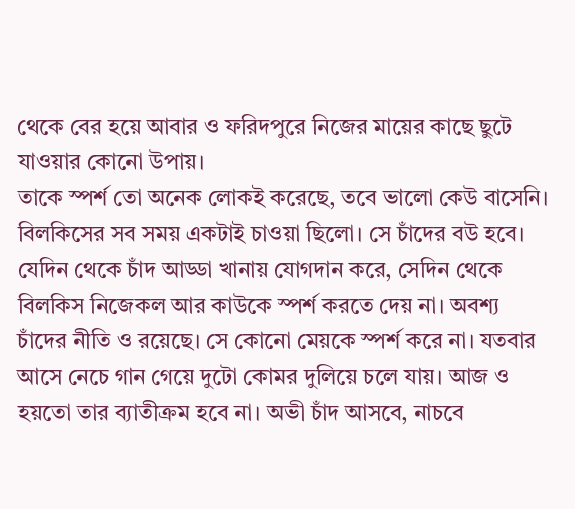থেকে বের হয়ে আবার ও ফরিদপুরে নিজের মায়ের কাছে ছুটে যাওয়ার কোনো উপায়।
তাকে স্পর্শ তো অনেক লোকই করেছে, তবে ভালো কেউ বাসেনি। বিলকিসের সব সময় একটাই চাওয়া ছিলো। সে চাঁদের বউ হবে। যেদিন থেকে চাঁদ আড্ডা খানায় যোগদান করে, সেদিন থেকে বিলকিস নিজেকল আর কাউকে স্পর্শ করতে দেয় না। অবশ্য চাঁদের নীতি ও রয়েছে। সে কোনো মেয়কে স্পর্শ করে না। যতবার আসে নেচে গান গেয়ে দুটো কোমর দুলিয়ে চলে যায়। আজ ও হয়তো তার ব্যাতীক্রম হবে না। অভী চাঁদ আসবে, নাচবে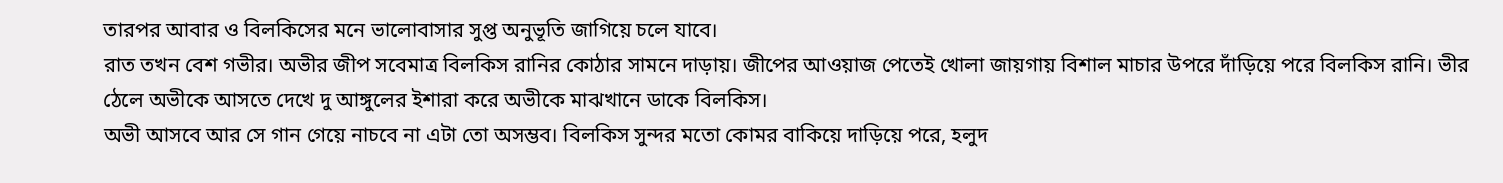তারপর আবার ও বিলকিসের মনে ভালোবাসার সুপ্ত অনুভূতি জাগিয়ে চলে যাবে।
রাত তখন বেশ গভীর। অভীর জীপ সবেমাত্র বিলকিস রানির কোঠার সামনে দাড়ায়। জীপের আওয়াজ পেতেই খোলা জায়গায় বিশাল মাচার উপরে দাঁড়িয়ে পরে বিলকিস রানি। ভীর ঠেলে অভীকে আসতে দেখে দু আঙ্গুলের ইশারা করে অভীকে মাঝখানে ডাকে বিলকিস।
অভী আসবে আর সে গান গেয়ে নাচবে না এটা তো অসম্ভব। বিলকিস সুন্দর মতো কোমর বাকিয়ে দাড়িয়ে পরে, হলুদ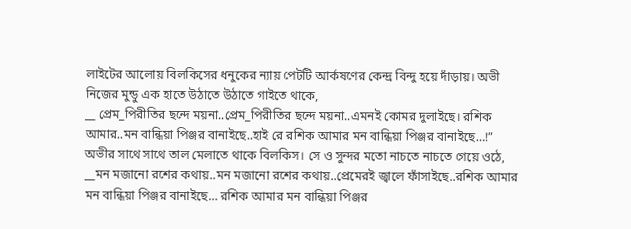লাইটের আলোয় বিলকিসের ধনুকের ন্যায় পেটটি আর্কষণের কেন্দ্র বিন্দু হয়ে দাঁড়ায়। অভী নিজের মুন্ডু এক হাতে উঠাতে উঠাতে গাইতে থাকে,
__ প্রেম_পিরীতির ছন্দে ময়না..প্রেম_পিরীতির ছন্দে ময়না..এমনই কোমর দুলাইছে। রশিক আমার..মন বান্ধিয়া পিঞ্জর বানাইছে..হাই রে রশিক আমার মন বান্ধিয়া পিঞ্জর বানাইছে…!”
অভীর সাথে সাথে তাল মেলাতে থাকে বিলকিস। সে ও সুন্দর মতো নাচতে নাচতে গেয়ে ওঠে,
__মন মজানো রশের কথায়..মন মজানো রশের কথায়..প্রেমেরই জ্বালে ফাঁসাইছে..রশিক আমার মন বান্ধিয়া পিঞ্জর বানাইছে… রশিক আমার মন বান্ধিয়া পিঞ্জর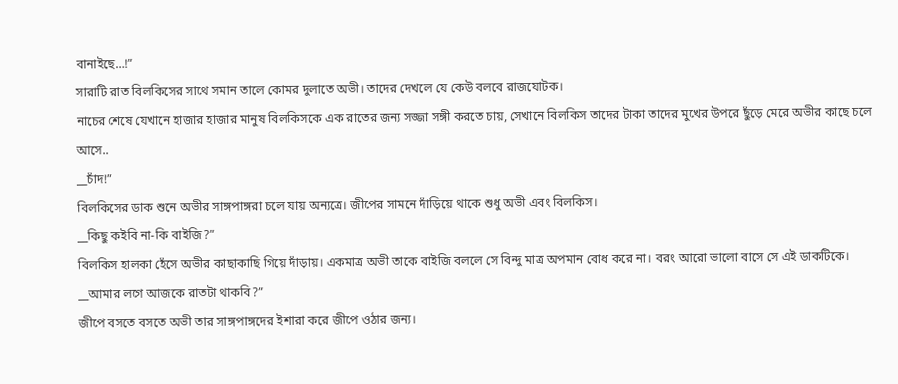বানাইছে…!”
সারাটি রাত বিলকিসের সাথে সমান তালে কোমর দুলাতে অভী। তাদের দেখলে যে কেউ বলবে রাজযোটক।
নাচের শেষে যেখানে হাজার হাজার মানুষ বিলকিসকে এক রাতের জন্য সজ্জা সঙ্গী করতে চায়, সেখানে বিলকিস তাদের টাকা তাদের মুখের উপরে ছুঁড়ে মেরে অভীর কাছে চলে আসে..
__চাঁদ!”
বিলকিসের ডাক শুনে অভীর সাঙ্গপাঙ্গরা চলে যায় অন্যত্রে। জীপের সামনে দাঁড়িয়ে থাকে শুধু অভী এবং বিলকিস।
__কিছু কইবি না-কি বাইজি?”
বিলকিস হালকা হেঁসে অভীর কাছাকাছি গিয়ে দাঁড়ায়। একমাত্র অভী তাকে বাইজি বললে সে বিন্দু মাত্র অপমান বোধ করে না। বরং আরো ভালো বাসে সে এই ডাকটিকে।
__আমার লগে আজকে রাতটা থাকবি?”
জীপে বসতে বসতে অভী তার সাঙ্গপাঙ্গদের ইশারা করে জীপে ওঠার জন্য।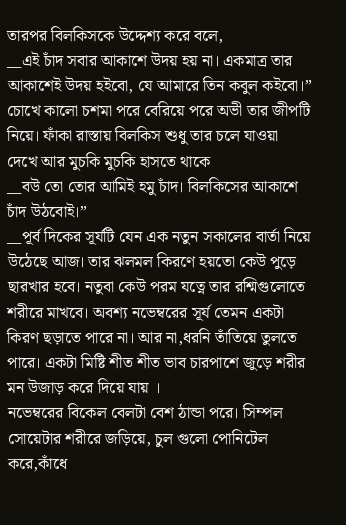তারপর বিলকিসকে উদ্দেশ্য করে বলে,
__এই চাঁদ সবার আকাশে উদয় হয় না। একমাত্র তার আকাশেই উদয় হইবো, যে আমারে তিন কবুল কইবো।”
চোখে কালো চশমা পরে বেরিয়ে পরে অভী তার জীপটি নিয়ে। ফাঁকা রাস্তায় বিলকিস শুধু তার চলে যাওয়া দেখে আর মুচকি মুচকি হাসতে থাকে
__বউ তো তোর আমিই হমু চাঁদ। বিলকিসের আকাশে চাঁদ উঠবোই।”
__পূর্ব দিকের সূর্যটি যেন এক নতুন সকালের বার্তা নিয়ে উঠেছে আজ। তার ঝলমল কিরণে হয়তো কেউ পুড়ে ছারখার হবে। নতুবা কেউ পরম যত্নে তার রশ্মিগুলোতে শরীরে মাখবে। অবশ্য নভেম্বরের সূর্য তেমন একটা কিরণ ছড়াতে পারে না। আর না,ধরনি তাঁতিয়ে তুলতে পারে। একটা মিষ্টি শীত শীত ভাব চারপাশে জুড়ে শরীর মন উজাড় করে দিয়ে যায় ।
নভেম্বরের বিকেল বেলটা বেশ ঠান্ডা পরে। সিম্পল সোয়েটার শরীরে জড়িয়ে, চুল গুলো পোনিটেল করে,কাঁধে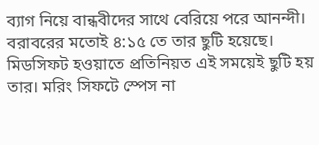ব্যাগ নিয়ে বান্ধবীদের সাথে বেরিয়ে পরে আনন্দী। বরাবরের মতোই ৪:১৫ তে তার ছুটি হয়েছে। মিডসিফট হওয়াতে প্রতিনিয়ত এই সময়েই ছুটি হয় তার। মরিং সিফটে স্পেস না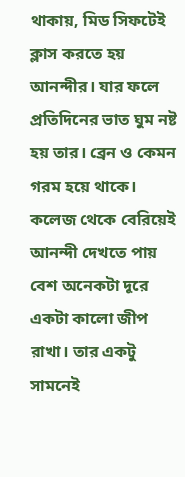থাকায়, মিড সিফটেই ক্লাস করতে হয় আনন্দীর। যার ফলে প্রতিদিনের ভাত ঘুম নষ্ট হয় তার। ব্রেন ও কেমন গরম হয়ে থাকে।
কলেজ থেকে বেরিয়েই আনন্দী দেখতে পায় বেশ অনেকটা দূরে একটা কালো জীপ রাখা। তার একটু সামনেই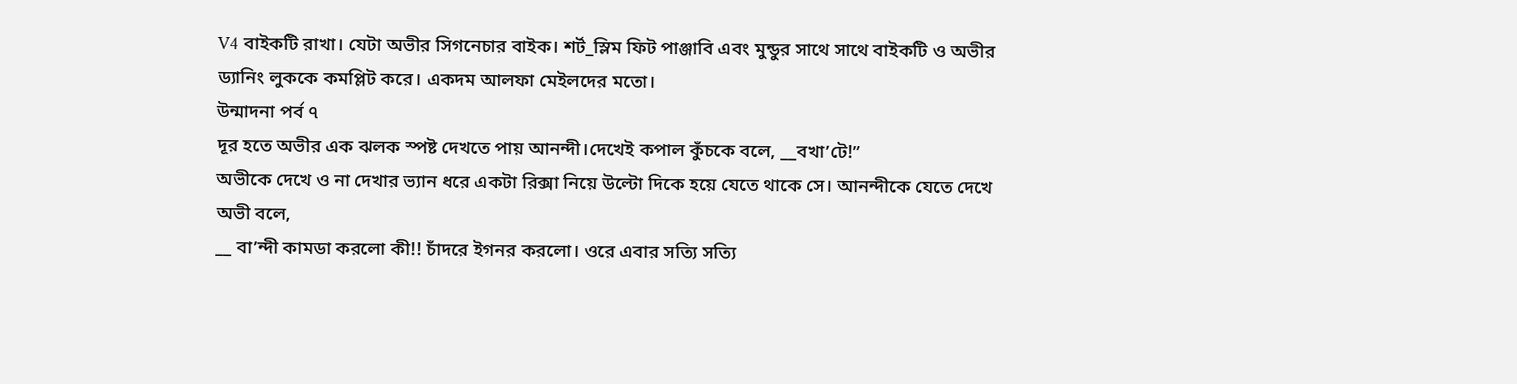V4 বাইকটি রাখা। যেটা অভীর সিগনেচার বাইক। শর্ট_স্লিম ফিট পাঞ্জাবি এবং মুন্ডুর সাথে সাথে বাইকটি ও অভীর ড্যানিং লুককে কমপ্লিট করে। একদম আলফা মেইলদের মতো।
উন্মাদনা পর্ব ৭
দূর হতে অভীর এক ঝলক স্পষ্ট দেখতে পায় আনন্দী।দেখেই কপাল কুঁচকে বলে, __বখা’টে!”
অভীকে দেখে ও না দেখার ভ্যান ধরে একটা রিক্সা নিয়ে উল্টো দিকে হয়ে যেতে থাকে সে। আনন্দীকে যেতে দেখে অভী বলে,
__ বা’ন্দী কামডা করলো কী!! চাঁদরে ইগনর করলো। ওরে এবার সত্যি সত্যি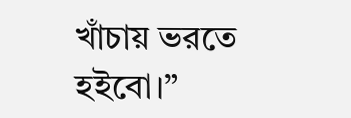খাঁচায় ভরতে হইবো।”